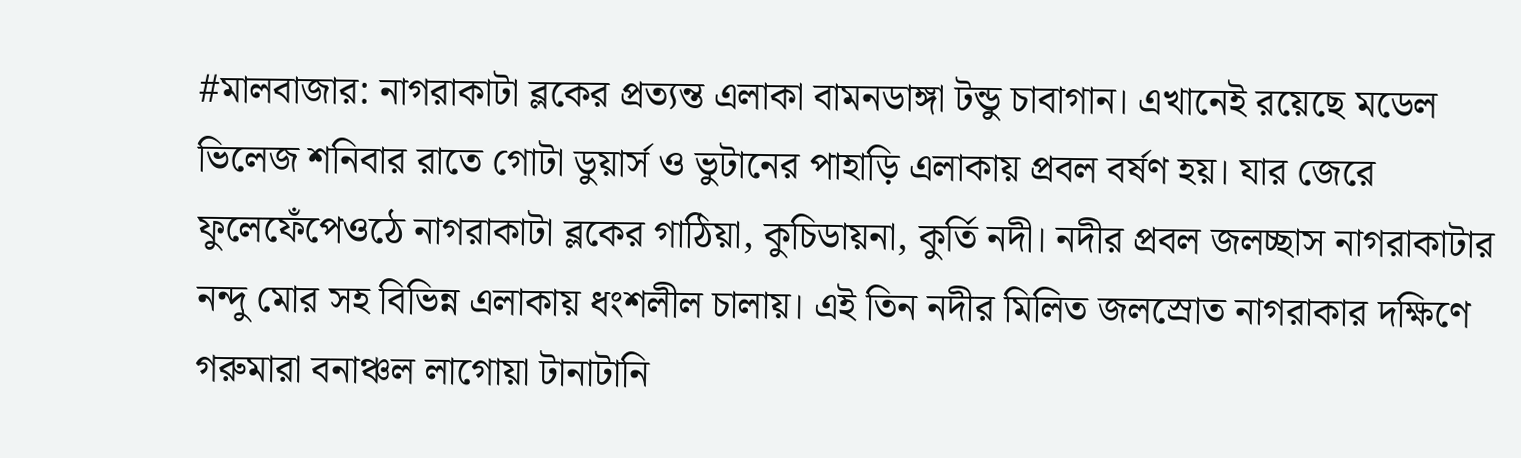#মালবাজার: নাগরাকাটা ব্লকের প্রত্যন্ত এলাকা বামনডাঙ্গা টন্ডু চাবাগান। এখানেই রয়েছে মডেল ভিলেজ শনিবার রাতে গোটা ডুয়ার্স ও ভুটানের পাহাড়ি এলাকায় প্রবল বর্ষণ হয়। যার জেরে ফুলেফেঁপেওঠে নাগরাকাটা ব্লকের গাঠিয়া, কুচিডায়না, কুর্তি নদী। নদীর প্রবল জলচ্ছাস নাগরাকাটার নন্দু মোর সহ বিভিন্ন এলাকায় ধংশলীল চালায়। এই তিন নদীর মিলিত জলস্রোত নাগরাকার দক্ষিণে গরুমারা বনাঞ্চল লাগোয়া টানাটানি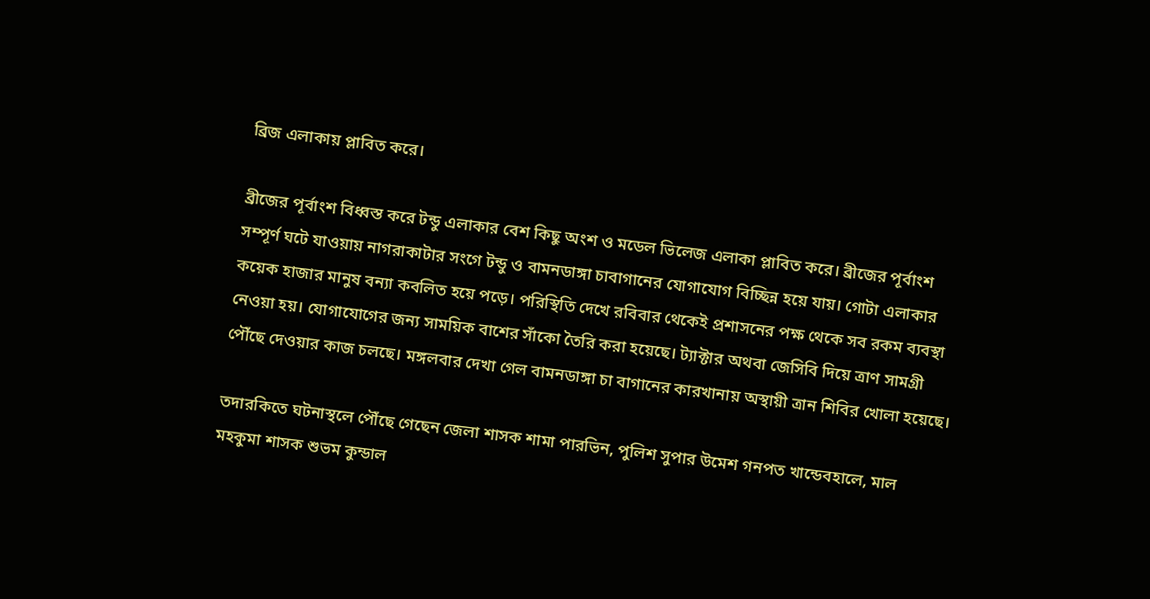ব্রিজ এলাকায় প্লাবিত করে।

ব্রীজের পূর্বাংশ বিধ্বস্ত করে টন্ডু এলাকার বেশ কিছু অংশ ও মডেল ভিলেজ এলাকা প্লাবিত করে। ব্রীজের পূর্বাংশ সম্পূর্ণ ঘটে যাওয়ায় নাগরাকাটার সংগে টন্ডু ও বামনডাঙ্গা চাবাগানের যোগাযোগ বিচ্ছিন্ন হয়ে যায়। গোটা এলাকার কয়েক হাজার মানুষ বন্যা কবলিত হয়ে পড়ে। পরিস্থিতি দেখে রবিবার থেকেই প্রশাসনের পক্ষ থেকে সব রকম ব্যবস্থা নেওয়া হয়। যোগাযোগের জন্য সাময়িক বাশের সাঁকো তৈরি করা হয়েছে। ট্যাক্টার অথবা জেসিবি দিয়ে ত্রাণ সামগ্রী পৌঁছে দেওয়ার কাজ চলছে। মঙ্গলবার দেখা গেল বামনডাঙ্গা চা বাগানের কারখানায় অস্থায়ী ত্রান শিবির খোলা হয়েছে।

তদারকিতে ঘটনাস্থলে পৌঁছে গেছেন জেলা শাসক শামা পারভিন, পুলিশ সুপার উমেশ গনপত খান্ডেবহালে, মাল মহকুমা শাসক শুভম কুন্ডাল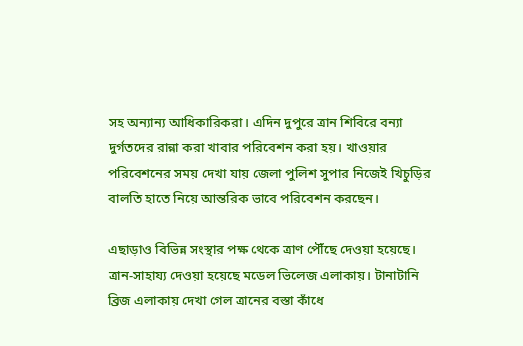সহ অন্যান্য আধিকারিকরা। এদিন দুপুরে ত্রান শিবিরে বন্যা দুর্গতদের রান্না করা খাবার পরিবেশন করা হয়। খাওয়ার পরিবেশনের সময় দেখা যায় জেলা পুলিশ সুপার নিজেই খিচুড়ির বালতি হাতে নিয়ে আন্তরিক ভাবে পরিবেশন করছেন।

এছাড়াও বিভিন্ন সংস্থার পক্ষ থেকে ত্রাণ পৌঁছে দেওয়া হয়েছে। ত্রান-সাহায্য দেওয়া হয়েছে মডেল ভিলেজ এলাকায়। টানাটানি ব্রিজ এলাকায় দেখা গেল ত্রানের বস্তা কাঁধে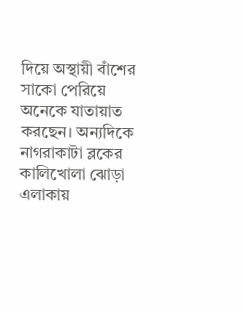দিয়ে অস্থায়ী বাঁশের সাকো পেরিয়ে অনেকে যাতায়াত করছেন। অন্যদিকে নাগরাকাটা ব্লকের কালিখোলা ঝোড়া এলাকায়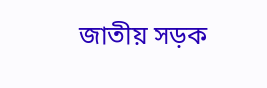জাতীয় সড়ক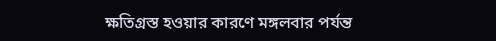ক্ষতিগ্রস্ত হওয়ার কারণে মঙ্গলবার পর্যন্ত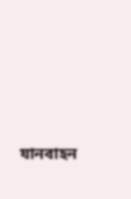যানবাহন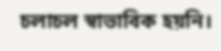চলাচল স্বাভাবিক হয়নি।